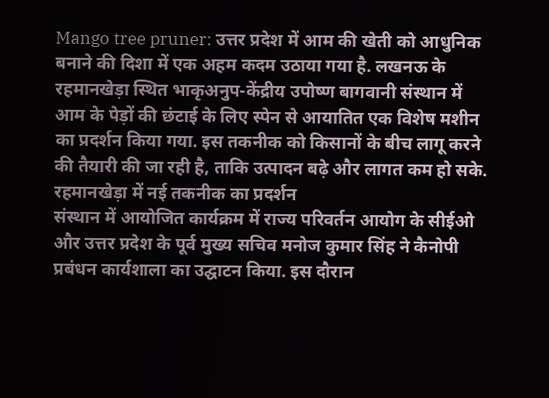Mango tree pruner: उत्तर प्रदेश में आम की खेती को आधुनिक बनाने की दिशा में एक अहम कदम उठाया गया है. लखनऊ के रहमानखेड़ा स्थित भाकृअनुप-केंद्रीय उपोष्ण बागवानी संस्थान में आम के पेड़ों की छंटाई के लिए स्पेन से आयातित एक विशेष मशीन का प्रदर्शन किया गया. इस तकनीक को किसानों के बीच लागू करने की तैयारी की जा रही है, ताकि उत्पादन बढ़े और लागत कम हो सके.
रहमानखेड़ा में नई तकनीक का प्रदर्शन
संस्थान में आयोजित कार्यक्रम में राज्य परिवर्तन आयोग के सीईओ और उत्तर प्रदेश के पूर्व मुख्य सचिव मनोज कुमार सिंह ने कैनोपी प्रबंधन कार्यशाला का उद्घाटन किया. इस दौरान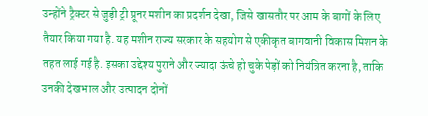उन्होंने ट्रैक्टर से जुड़ी ट्री प्रूनर मशीन का प्रदर्शन देखा, जिसे खासतौर पर आम के बागों के लिए तैयार किया गया है. यह मशीन राज्य सरकार के सहयोग से एकीकृत बागवानी विकास मिशन के तहत लाई गई है. इसका उद्देश्य पुराने और ज्यादा ऊंचे हो चुके पेड़ों को नियंत्रित करना है, ताकि उनकी देखभाल और उत्पादन दोनों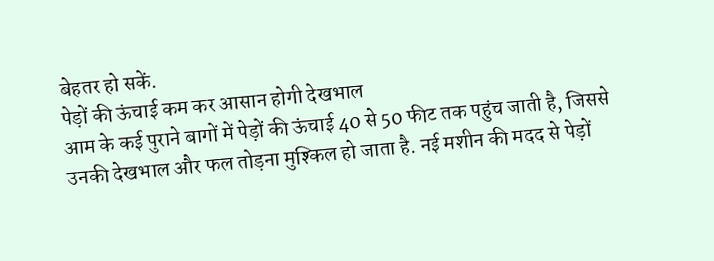बेहतर हो सकें.
पेड़ों की ऊंचाई कम कर आसान होगी देखभाल
आम के कई पुराने बागों में पेड़ों की ऊंचाई 40 से 50 फीट तक पहुंच जाती है, जिससे उनकी देखभाल और फल तोड़ना मुश्किल हो जाता है. नई मशीन की मदद से पेड़ों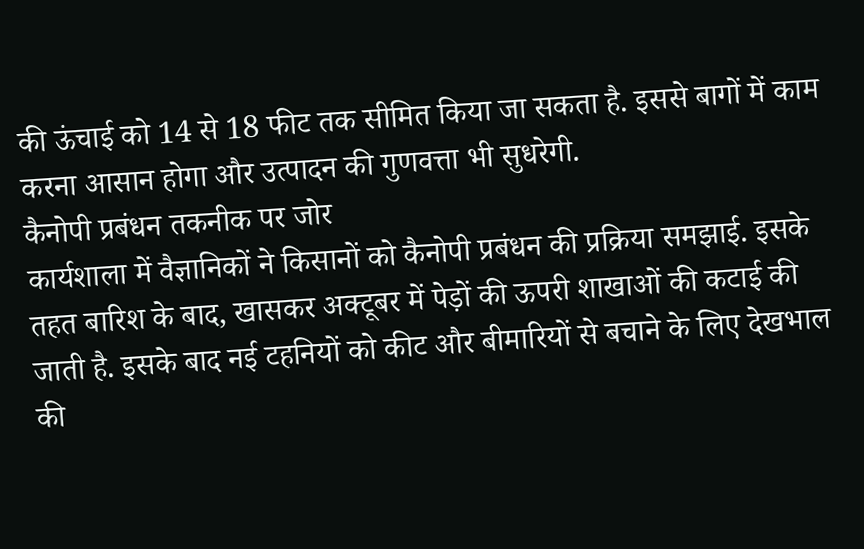की ऊंचाई को 14 से 18 फीट तक सीमित किया जा सकता है. इससे बागों में काम करना आसान होगा और उत्पादन की गुणवत्ता भी सुधरेगी.
कैनोपी प्रबंधन तकनीक पर जोर
कार्यशाला में वैज्ञानिकों ने किसानों को कैनोपी प्रबंधन की प्रक्रिया समझाई. इसके तहत बारिश के बाद, खासकर अक्टूबर में पेड़ों की ऊपरी शाखाओं की कटाई की जाती है. इसके बाद नई टहनियों को कीट और बीमारियों से बचाने के लिए देखभाल की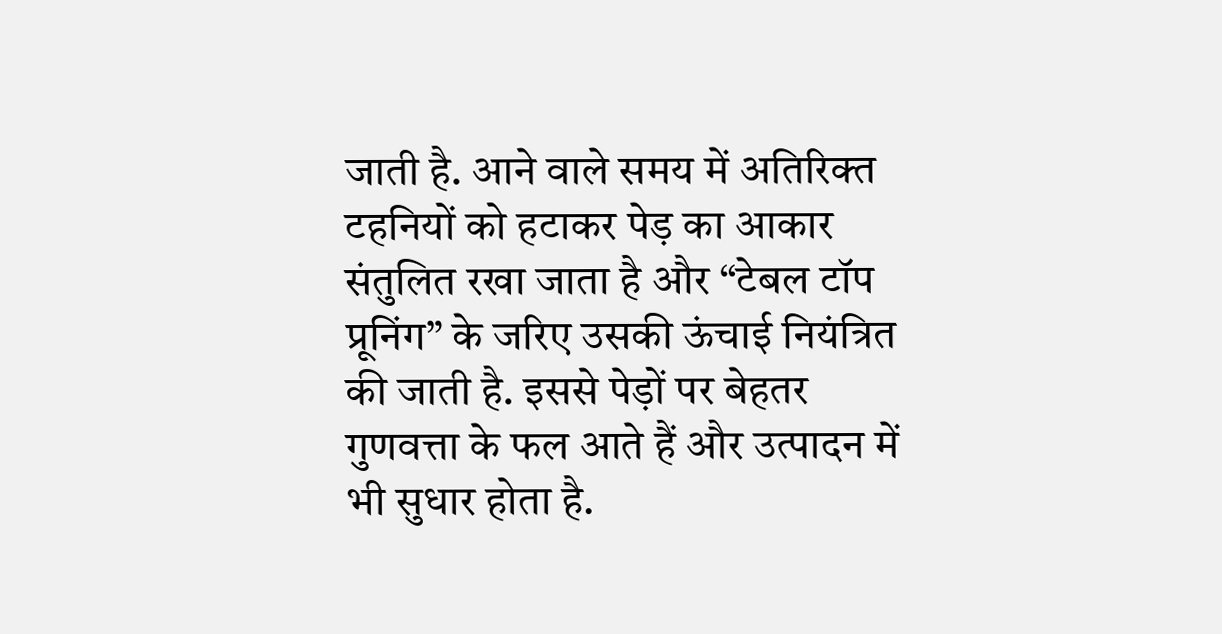जाती है. आने वाले समय में अतिरिक्त टहनियों को हटाकर पेड़ का आकार संतुलित रखा जाता है और “टेबल टॉप प्रूनिंग” के जरिए उसकी ऊंचाई नियंत्रित की जाती है. इससे पेड़ों पर बेहतर गुणवत्ता के फल आते हैं और उत्पादन में भी सुधार होता है.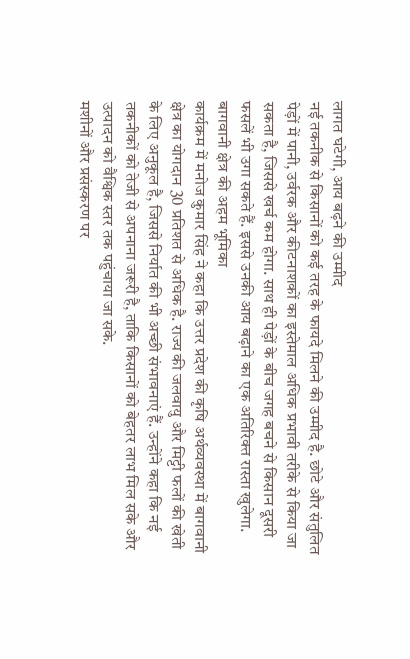लागत घटेगी, आय बढ़ने की उम्मीद
नई तकनीक से किसानों को कई तरह के फायदे मिलने की उम्मीद है. छोटे और संतुलित पेड़ों में पानी, उर्वरक और कीटनाशकों का इस्तेमाल अधिक प्रभावी तरीके से किया जा सकता है, जिससे खर्च कम होगा. साथ ही पेड़ों के बीच जगह बचने से किसान दूसरी फसलें भी उगा सकते हैं. इससे उनकी आय बढ़ाने का एक अतिरिक्त रास्ता खुलेगा.
बागवानी क्षेत्र की अहम भूमिका
कार्यक्रम में मनोज कुमार सिंह ने कहा कि उत्तर प्रदेश की कृषि अर्थव्यवस्था में बागवानी क्षेत्र का योगदान 30 प्रतिशत से अधिक है. राज्य की जलवायु और मिट्टी फलों की खेती के लिए अनुकूल है, जिससे निर्यात की भी अच्छी संभावनाएं हैं. उन्होंने कहा कि नई तकनीकों को तेजी से अपनाना जरूरी है, ताकि किसानों को बेहतर लाभ मिल सके और उत्पादन को वैश्विक स्तर तक पहुंचाया जा सके.
मशीनों और प्रसंस्करण पर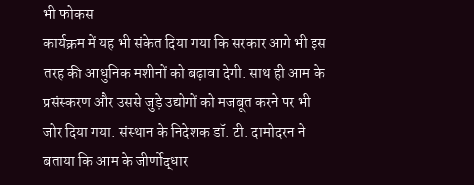भी फोकस
कार्यक्रम में यह भी संकेत दिया गया कि सरकार आगे भी इस तरह की आधुनिक मशीनों को बढ़ावा देगी. साथ ही आम के प्रसंस्करण और उससे जुड़े उद्योगों को मजबूत करने पर भी जोर दिया गया. संस्थान के निदेशक डॉ. टी. दामोदरन ने बताया कि आम के जीर्णोद्धार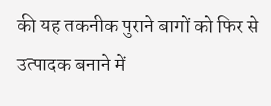की यह तकनीक पुराने बागों को फिर से उत्पादक बनाने में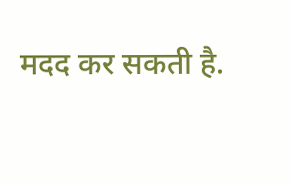मदद कर सकती है.